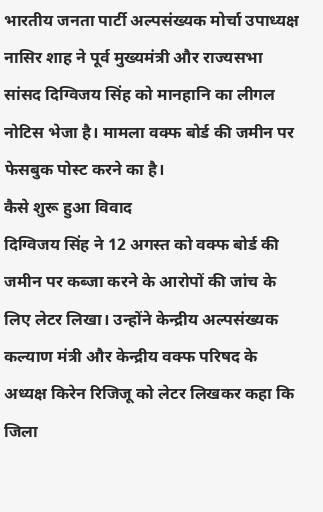भारतीय जनता पार्टी अल्पसंख्यक मोर्चा उपाध्यक्ष नासिर शाह ने पूर्व मुख्यमंत्री और राज्यसभा सांसद दिग्विजय सिंह को मानहानि का लीगल नोटिस भेजा है। मामला वक्फ बोर्ड की जमीन पर फेसबुक पोस्ट करने का है।
कैसे शुरू हुआ विवाद
दिग्विजय सिंह ने 12 अगस्त को वक्फ बोर्ड की जमीन पर कब्जा करने के आरोपों की जांच के लिए लेटर लिखा। उन्होंने केन्द्रीय अल्पसंख्यक कल्याण मंत्री और केन्द्रीय वक्फ परिषद के अध्यक्ष किरेन रिजिजू को लेटर लिखकर कहा कि जिला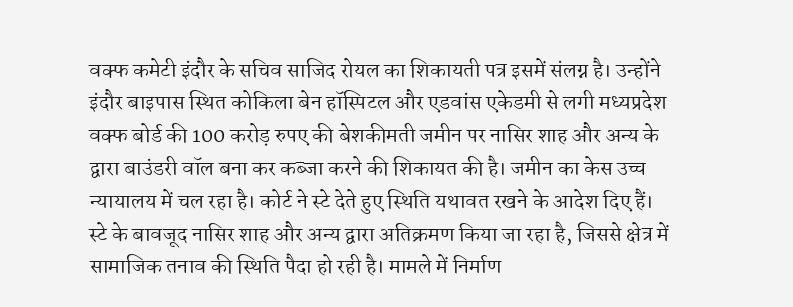वक्फ कमेटी इंदौर के सचिव साजिद रोयल का शिकायती पत्र इसमें संलग्न है। उन्होंने इंदौर बाइपास स्थित कोकिला बेन हॉस्पिटल और एडवांस एकेडमी से लगी मध्यप्रदेश वक्फ बोर्ड की 100 करोड़ रुपए की बेशकीमती जमीन पर नासिर शाह और अन्य के द्वारा बाउंडरी वॉल बना कर कब्जा करने की शिकायत की है। जमीन का केस उच्च न्यायालय में चल रहा है। कोर्ट ने स्टे देते हुए स्थिति यथावत रखने के आदेश दिए हैं। स्टे के बावजूद नासिर शाह और अन्य द्वारा अतिक्रमण किया जा रहा है, जिससे क्षेत्र में सामाजिक तनाव की स्थिति पैदा हो रही है। मामले में निर्माण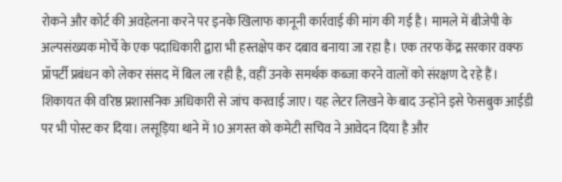रोकने और कोर्ट की अवहेलना करने पर इनके खिलाफ कानूनी कार्रवाई की मांग की गई है। मामले में बीजेपी के अल्पसंख्यक मोर्चे के एक पदाधिकारी द्वारा भी हस्तक्षेप कर दबाव बनाया जा रहा है। एक तरफ केंद्र सरकार वक्फ प्रॉपर्टी प्रबंधन को लेकर संसद में बिल ला रही है, वहीं उनके समर्थक कब्जा करने वालों को संरक्षण दे रहे हैं। शिकायत की वरिष्ठ प्रशासनिक अधिकारी से जांच करवाई जाए। यह लेटर लिखने के बाद उन्होंने इसे फेसबुक आईडी पर भी पोस्ट कर दिया। लसूड़िया थाने में 10 अगस्त को कमेटी सचिव ने आवेदन दिया है और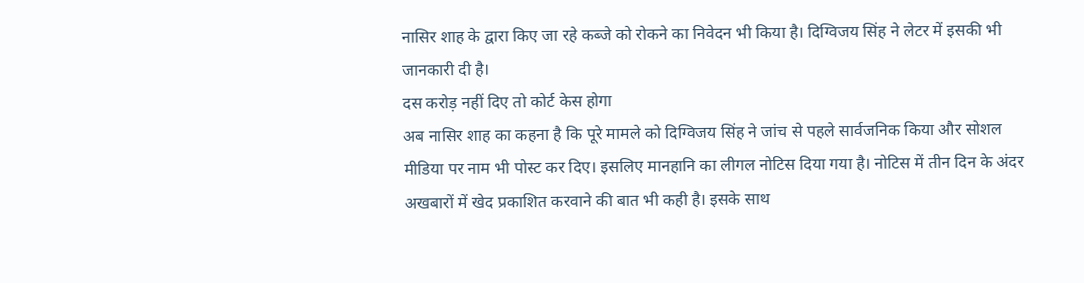नासिर शाह के द्वारा किए जा रहे कब्जे को रोकने का निवेदन भी किया है। दिग्विजय सिंह ने लेटर में इसकी भी जानकारी दी है।
दस करोड़ नहीं दिए तो कोर्ट केस होगा
अब नासिर शाह का कहना है कि पूरे मामले को दिग्विजय सिंह ने जांच से पहले सार्वजनिक किया और सोशल मीडिया पर नाम भी पोस्ट कर दिए। इसलिए मानहानि का लीगल नोटिस दिया गया है। नोटिस में तीन दिन के अंदर अखबारों में खेद प्रकाशित करवाने की बात भी कही है। इसके साथ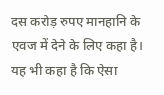दस करोड़ रुपए मानहानि के एवज में देने के लिए कहा है। यह भी कहा है कि ऐसा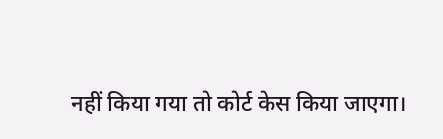नहीं किया गया तो कोर्ट केस किया जाएगा।